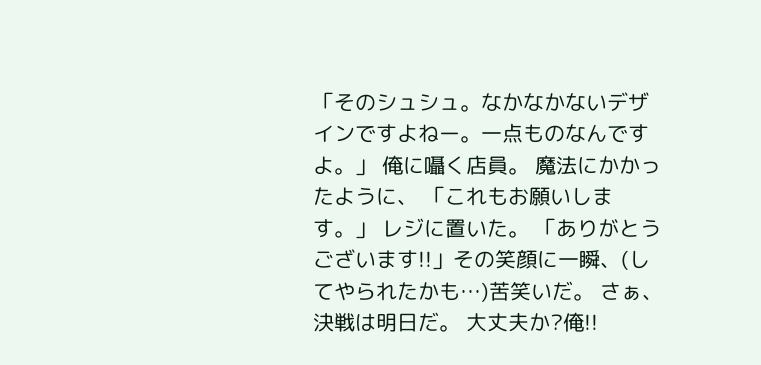「そのシュシュ。なかなかないデザインですよねー。一点ものなんですよ。」 俺に囁く店員。 魔法にかかったように、 「これもお願いします。」 レジに置いた。 「ありがとうございます!!」その笑顔に一瞬、(してやられたかも…)苦笑いだ。 さぁ、決戦は明日だ。 大丈夫か?俺!!